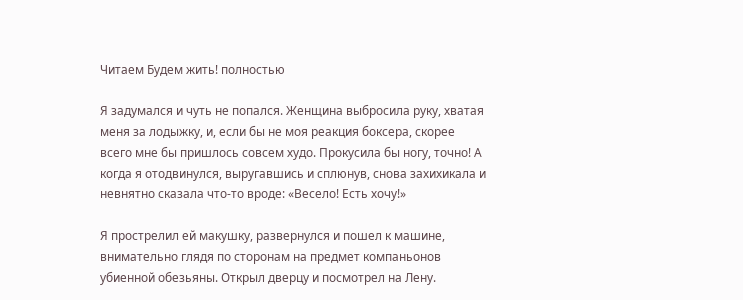Читаем Будем жить! полностью

Я задумался и чуть не попался. Женщина выбросила руку, хватая меня за лодыжку, и, если бы не моя реакция боксера, скорее всего мне бы пришлось совсем худо. Прокусила бы ногу, точно! А когда я отодвинулся, выругавшись и сплюнув, снова захихикала и невнятно сказала что-то вроде: «Весело! Есть хочу!»

Я прострелил ей макушку, развернулся и пошел к машине, внимательно глядя по сторонам на предмет компаньонов убиенной обезьяны. Открыл дверцу и посмотрел на Лену.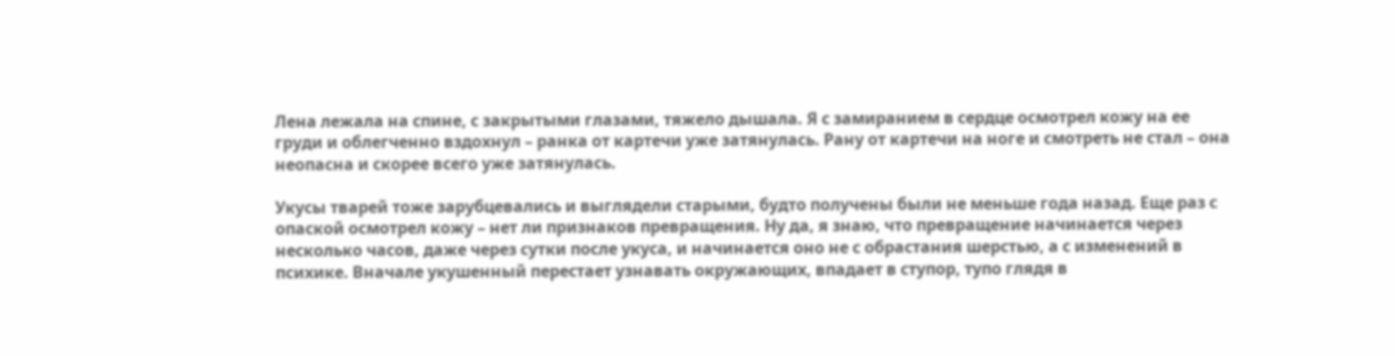Лена лежала на спине, с закрытыми глазами, тяжело дышала. Я с замиранием в сердце осмотрел кожу на ее груди и облегченно вздохнул – ранка от картечи уже затянулась. Рану от картечи на ноге и смотреть не стал – она неопасна и скорее всего уже затянулась.

Укусы тварей тоже зарубцевались и выглядели старыми, будто получены были не меньше года назад. Еще раз с опаской осмотрел кожу – нет ли признаков превращения. Ну да, я знаю, что превращение начинается через несколько часов, даже через сутки после укуса, и начинается оно не с обрастания шерстью, а с изменений в психике. Вначале укушенный перестает узнавать окружающих, впадает в ступор, тупо глядя в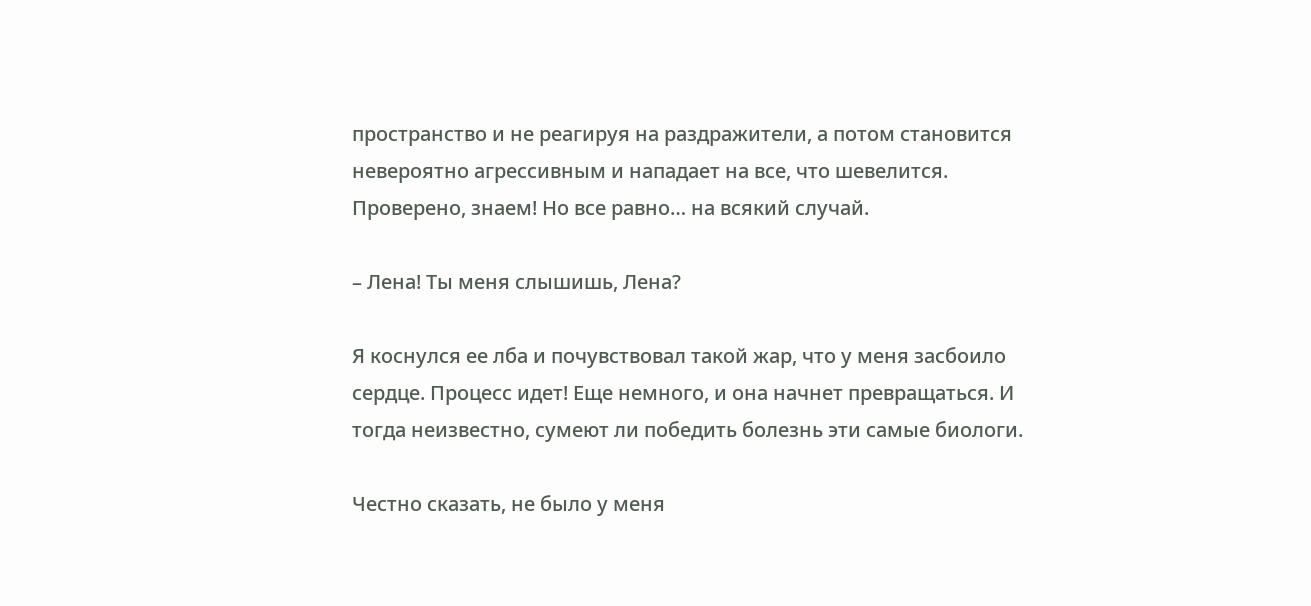пространство и не реагируя на раздражители, а потом становится невероятно агрессивным и нападает на все, что шевелится. Проверено, знаем! Но все равно… на всякий случай.

– Лена! Ты меня слышишь, Лена?

Я коснулся ее лба и почувствовал такой жар, что у меня засбоило сердце. Процесс идет! Еще немного, и она начнет превращаться. И тогда неизвестно, сумеют ли победить болезнь эти самые биологи.

Честно сказать, не было у меня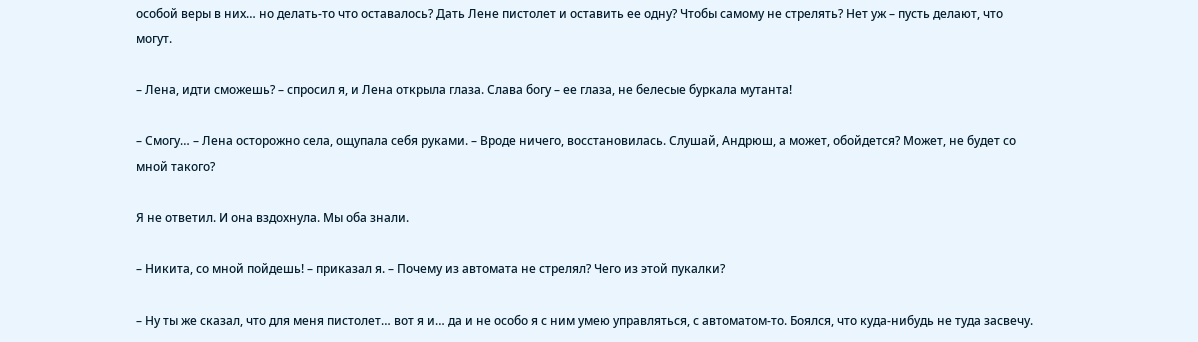особой веры в них… но делать-то что оставалось? Дать Лене пистолет и оставить ее одну? Чтобы самому не стрелять? Нет уж – пусть делают, что могут.

– Лена, идти сможешь? – спросил я, и Лена открыла глаза. Слава богу – ее глаза, не белесые буркала мутанта!

– Смогу… – Лена осторожно села, ощупала себя руками. – Вроде ничего, восстановилась. Слушай, Андрюш, а может, обойдется? Может, не будет со мной такого?

Я не ответил. И она вздохнула. Мы оба знали.

– Никита, со мной пойдешь! – приказал я. – Почему из автомата не стрелял? Чего из этой пукалки?

– Ну ты же сказал, что для меня пистолет… вот я и… да и не особо я с ним умею управляться, с автоматом-то. Боялся, что куда-нибудь не туда засвечу.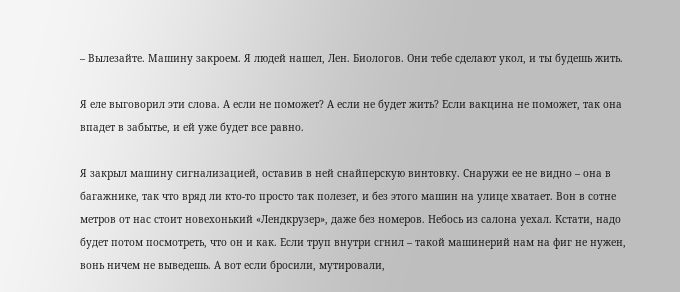– Вылезайте. Машину закроем. Я людей нашел, Лен. Биологов. Они тебе сделают укол, и ты будешь жить.

Я еле выговорил эти слова. А если не поможет? А если не будет жить? Если вакцина не поможет, так она впадет в забытье, и ей уже будет все равно.

Я закрыл машину сигнализацией, оставив в ней снайперскую винтовку. Снаружи ее не видно – она в багажнике, так что вряд ли кто-то просто так полезет, и без этого машин на улице хватает. Вон в сотне метров от нас стоит новехонький «Лендкрузер», даже без номеров. Небось из салона уехал. Кстати, надо будет потом посмотреть, что он и как. Если труп внутри сгнил – такой машинерий нам на фиг не нужен, вонь ничем не выведешь. А вот если бросили, мутировали,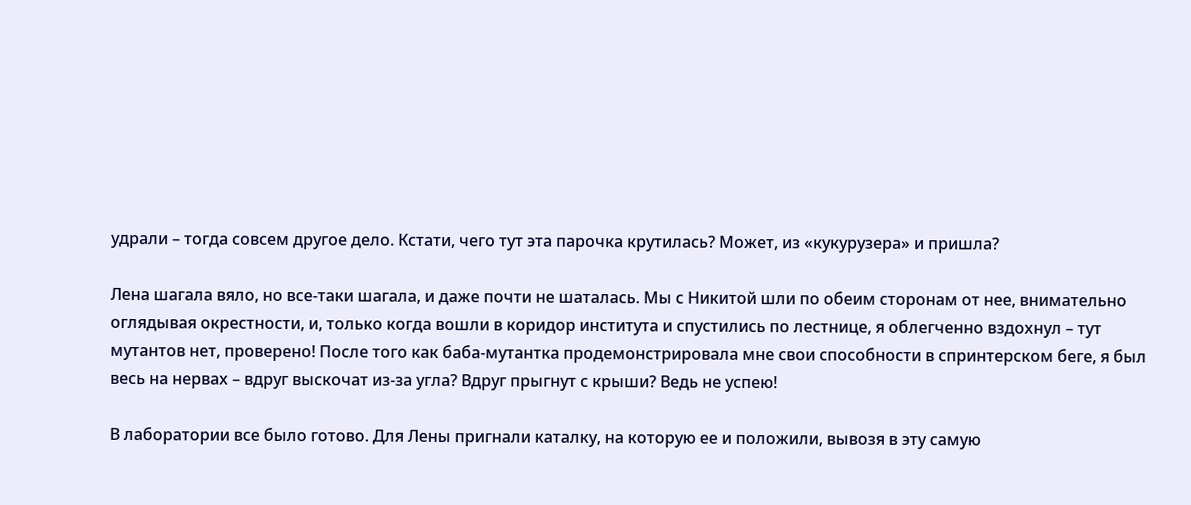удрали – тогда совсем другое дело. Кстати, чего тут эта парочка крутилась? Может, из «кукурузера» и пришла?

Лена шагала вяло, но все-таки шагала, и даже почти не шаталась. Мы с Никитой шли по обеим сторонам от нее, внимательно оглядывая окрестности, и, только когда вошли в коридор института и спустились по лестнице, я облегченно вздохнул – тут мутантов нет, проверено! После того как баба-мутантка продемонстрировала мне свои способности в спринтерском беге, я был весь на нервах – вдруг выскочат из-за угла? Вдруг прыгнут с крыши? Ведь не успею!

В лаборатории все было готово. Для Лены пригнали каталку, на которую ее и положили, вывозя в эту самую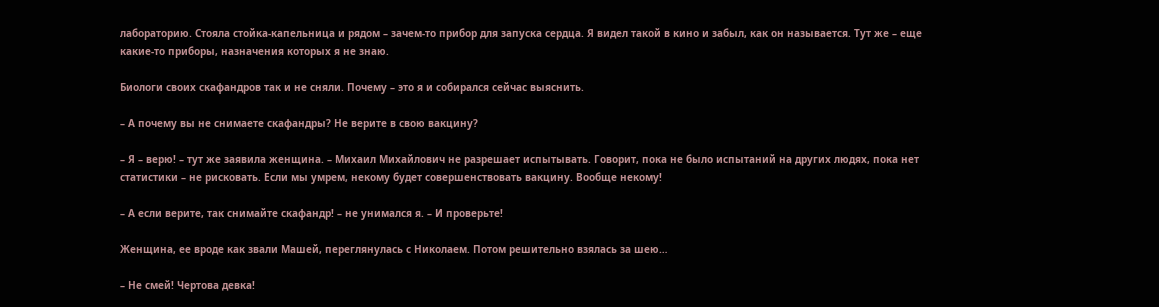лабораторию. Стояла стойка-капельница и рядом – зачем-то прибор для запуска сердца. Я видел такой в кино и забыл, как он называется. Тут же – еще какие-то приборы, назначения которых я не знаю.

Биологи своих скафандров так и не сняли. Почему – это я и собирался сейчас выяснить.

– А почему вы не снимаете скафандры? Не верите в свою вакцину?

– Я – верю! – тут же заявила женщина. – Михаил Михайлович не разрешает испытывать. Говорит, пока не было испытаний на других людях, пока нет статистики – не рисковать. Если мы умрем, некому будет совершенствовать вакцину. Вообще некому!

– А если верите, так снимайте скафандр! – не унимался я. – И проверьте!

Женщина, ее вроде как звали Машей, переглянулась с Николаем. Потом решительно взялась за шею…

– Не смей! Чертова девка!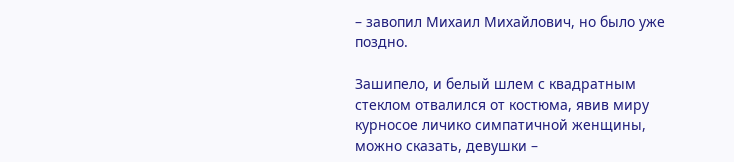– завопил Михаил Михайлович, но было уже поздно.

Зашипело, и белый шлем с квадратным стеклом отвалился от костюма, явив миру курносое личико симпатичной женщины, можно сказать, девушки –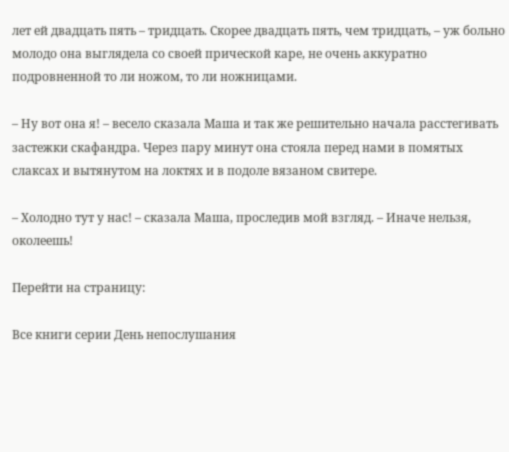лет ей двадцать пять – тридцать. Скорее двадцать пять, чем тридцать, – уж больно молодо она выглядела со своей прической каре, не очень аккуратно подровненной то ли ножом, то ли ножницами.

– Ну вот она я! – весело сказала Маша и так же решительно начала расстегивать застежки скафандра. Через пару минут она стояла перед нами в помятых слаксах и вытянутом на локтях и в подоле вязаном свитере.

– Холодно тут у нас! – сказала Маша, проследив мой взгляд. – Иначе нельзя, околеешь!

Перейти на страницу:

Все книги серии День непослушания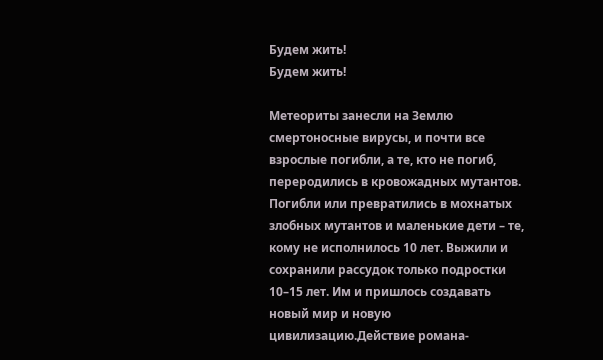Будем жить!
Будем жить!

Метеориты занесли на Землю смертоносные вирусы, и почти все взрослые погибли, а те, кто не погиб, переродились в кровожадных мутантов. Погибли или превратились в мохнатых злобных мутантов и маленькие дети – те, кому не исполнилось 10 лет. Выжили и сохранили рассудок только подростки 10–15 лет. Им и пришлось создавать новый мир и новую цивилизацию.Действие романа-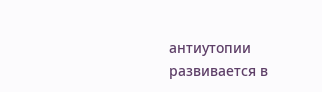антиутопии развивается в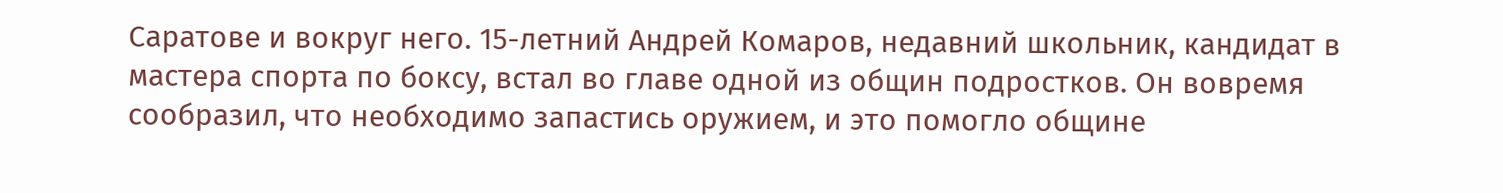Саратове и вокруг него. 15-летний Андрей Комаров, недавний школьник, кандидат в мастера спорта по боксу, встал во главе одной из общин подростков. Он вовремя сообразил, что необходимо запастись оружием, и это помогло общине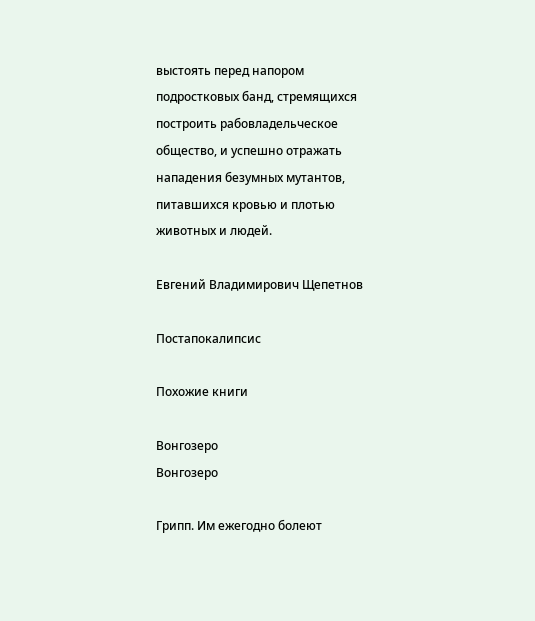выстоять перед напором подростковых банд, стремящихся построить рабовладельческое общество, и успешно отражать нападения безумных мутантов, питавшихся кровью и плотью животных и людей.

Евгений Владимирович Щепетнов

Постапокалипсис

Похожие книги

Вонгозеро
Вонгозеро

Грипп. Им ежегодно болеют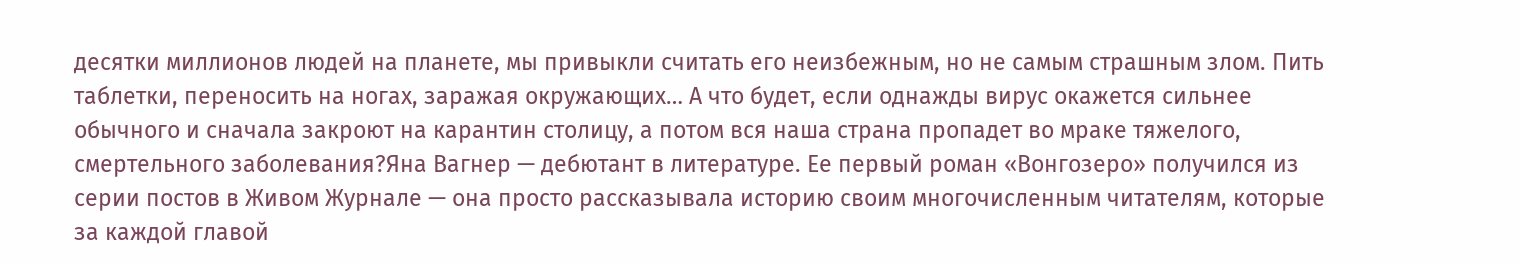десятки миллионов людей на планете, мы привыкли считать его неизбежным, но не самым страшным злом. Пить таблетки, переносить на ногах, заражая окружающих… А что будет, если однажды вирус окажется сильнее обычного и сначала закроют на карантин столицу, а потом вся наша страна пропадет во мраке тяжелого, смертельного заболевания?Яна Вагнер — дебютант в литературе. Ее первый роман «Вонгозеро» получился из серии постов в Живом Журнале — она просто рассказывала историю своим многочисленным читателям, которые за каждой главой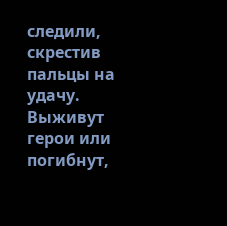следили, скрестив пальцы на удачу. Выживут герои или погибнут,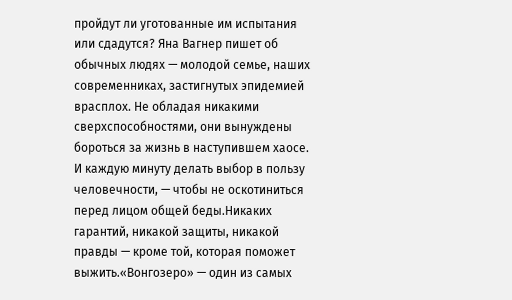пройдут ли уготованные им испытания или сдадутся? Яна Вагнер пишет об обычных людях — молодой семье, наших современниках, застигнутых эпидемией врасплох. Не обладая никакими сверхспособностями, они вынуждены бороться за жизнь в наступившем хаосе. И каждую минуту делать выбор в пользу человечности, — чтобы не оскотиниться перед лицом общей беды.Никаких гарантий, никакой защиты, никакой правды — кроме той, которая поможет выжить.«Вонгозеро» — один из самых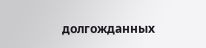долгожданных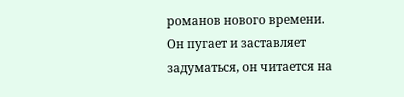романов нового времени. Он пугает и заставляет задуматься, он читается на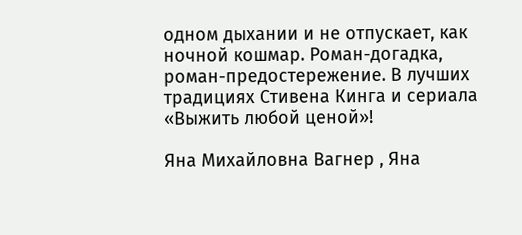одном дыхании и не отпускает, как ночной кошмар. Роман-догадка, роман-предостережение. В лучших традициях Стивена Кинга и сериала «Выжить любой ценой»!

Яна Михайловна Вагнер , Яна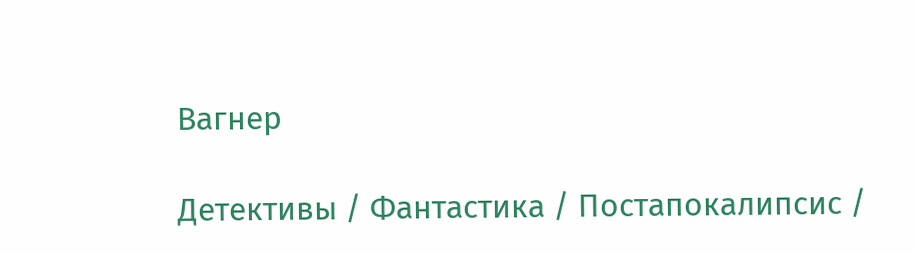Вагнер

Детективы / Фантастика / Постапокалипсис /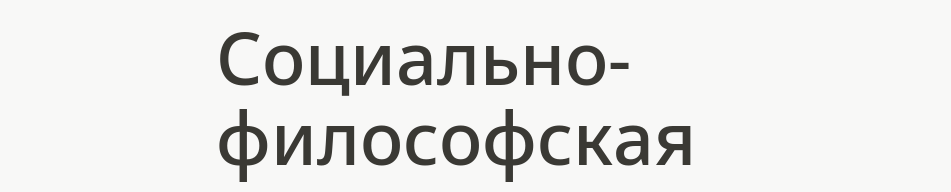Социально-философская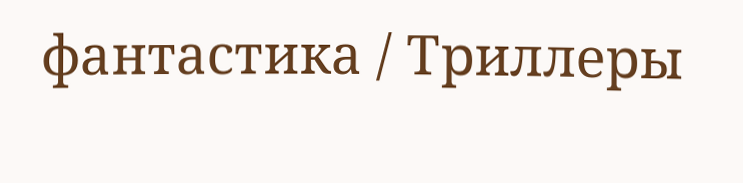фантастика / Триллеры